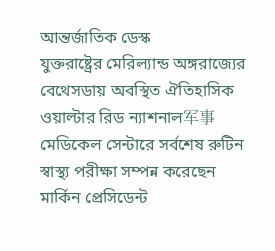আন্তর্জাতিক ডেস্ক
যুক্তরাষ্ট্রের মেরিল্যান্ড অঙ্গরাজ্যের বেথেসডায় অবস্থিত ঐতিহাসিক ওয়াল্টার রিড ন্যাশনাল军事 মেডিকেল সেন্টারে সর্বশেষ রুটিন স্বাস্থ্য পরীক্ষা সম্পন্ন করেছেন মার্কিন প্রেসিডেন্ট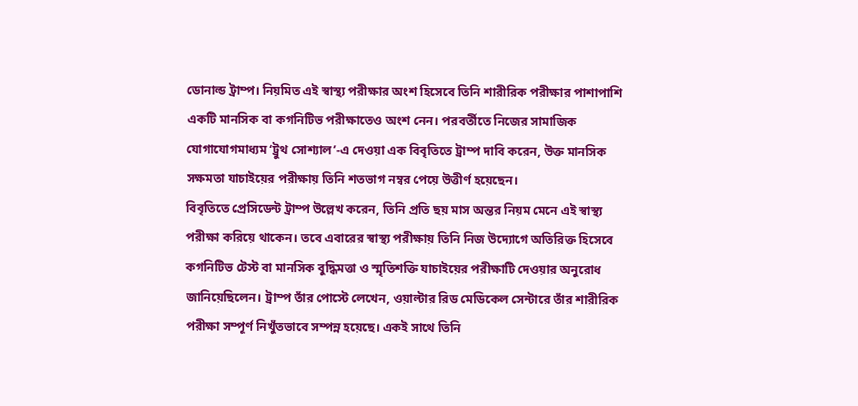ডোনাল্ড ট্রাম্প। নিয়মিত এই স্বাস্থ্য পরীক্ষার অংশ হিসেবে তিনি শারীরিক পরীক্ষার পাশাপাশি একটি মানসিক বা কগনিটিভ পরীক্ষাতেও অংশ নেন। পরবর্তীতে নিজের সামাজিক যোগাযোগমাধ্যম ‘ট্রুথ সোশ্যাল’-এ দেওয়া এক বিবৃতিতে ট্রাম্প দাবি করেন, উক্ত মানসিক সক্ষমতা যাচাইয়ের পরীক্ষায় তিনি শতভাগ নম্বর পেয়ে উত্তীর্ণ হয়েছেন।
বিবৃতিতে প্রেসিডেন্ট ট্রাম্প উল্লেখ করেন, তিনি প্রতি ছয় মাস অন্তর নিয়ম মেনে এই স্বাস্থ্য পরীক্ষা করিয়ে থাকেন। তবে এবারের স্বাস্থ্য পরীক্ষায় তিনি নিজ উদ্যোগে অতিরিক্ত হিসেবে কগনিটিভ টেস্ট বা মানসিক বুদ্ধিমত্তা ও স্মৃতিশক্তি যাচাইয়ের পরীক্ষাটি দেওয়ার অনুরোধ জানিয়েছিলেন। ট্রাম্প তাঁর পোস্টে লেখেন, ওয়াল্টার রিড মেডিকেল সেন্টারে তাঁর শারীরিক পরীক্ষা সম্পূর্ণ নিখুঁতভাবে সম্পন্ন হয়েছে। একই সাথে তিনি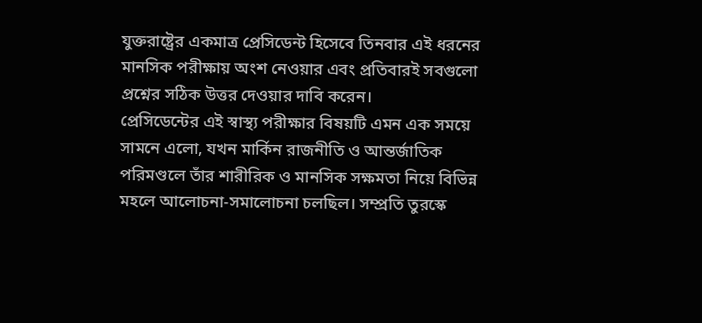যুক্তরাষ্ট্রের একমাত্র প্রেসিডেন্ট হিসেবে তিনবার এই ধরনের মানসিক পরীক্ষায় অংশ নেওয়ার এবং প্রতিবারই সবগুলো প্রশ্নের সঠিক উত্তর দেওয়ার দাবি করেন।
প্রেসিডেন্টের এই স্বাস্থ্য পরীক্ষার বিষয়টি এমন এক সময়ে সামনে এলো, যখন মার্কিন রাজনীতি ও আন্তর্জাতিক পরিমণ্ডলে তাঁর শারীরিক ও মানসিক সক্ষমতা নিয়ে বিভিন্ন মহলে আলোচনা-সমালোচনা চলছিল। সম্প্রতি তুরস্কে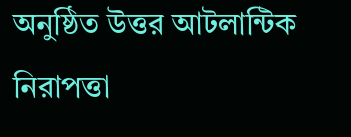অনুষ্ঠিত উত্তর আটলান্টিক নিরাপত্তা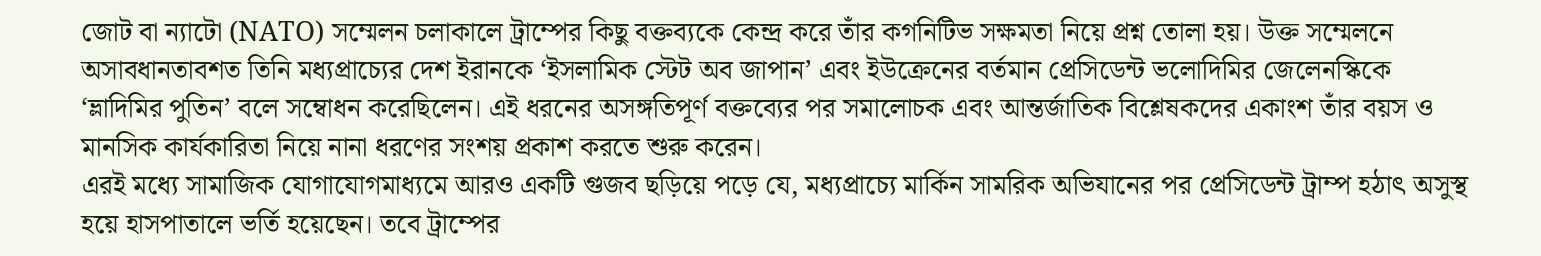জোট বা ন্যাটো (NATO) সম্মেলন চলাকালে ট্রাম্পের কিছু বক্তব্যকে কেন্দ্র করে তাঁর কগনিটিভ সক্ষমতা নিয়ে প্রশ্ন তোলা হয়। উক্ত সম্মেলনে অসাবধানতাবশত তিনি মধ্যপ্রাচ্যের দেশ ইরানকে ‘ইসলামিক স্টেট অব জাপান’ এবং ইউক্রেনের বর্তমান প্রেসিডেন্ট ভলোদিমির জেলেনস্কিকে ‘ভ্লাদিমির পুতিন’ বলে সম্বোধন করেছিলেন। এই ধরনের অসঙ্গতিপূর্ণ বক্তব্যের পর সমালোচক এবং আন্তর্জাতিক বিশ্লেষকদের একাংশ তাঁর বয়স ও মানসিক কার্যকারিতা নিয়ে নানা ধরণের সংশয় প্রকাশ করতে শুরু করেন।
এরই মধ্যে সামাজিক যোগাযোগমাধ্যমে আরও একটি গুজব ছড়িয়ে পড়ে যে, মধ্যপ্রাচ্যে মার্কিন সামরিক অভিযানের পর প্রেসিডেন্ট ট্রাম্প হঠাৎ অসুস্থ হয়ে হাসপাতালে ভর্তি হয়েছেন। তবে ট্রাম্পের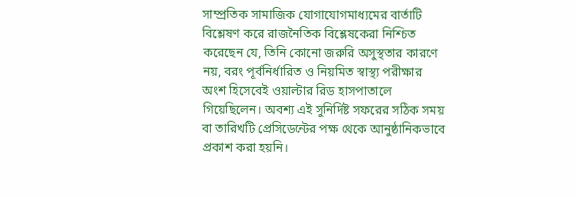সাম্প্রতিক সামাজিক যোগাযোগমাধ্যমের বার্তাটি বিশ্লেষণ করে রাজনৈতিক বিশ্লেষকেরা নিশ্চিত করেছেন যে, তিনি কোনো জরুরি অসুস্থতার কারণে নয়, বরং পূর্বনির্ধারিত ও নিয়মিত স্বাস্থ্য পরীক্ষার অংশ হিসেবেই ওয়াল্টার রিড হাসপাতালে গিয়েছিলেন। অবশ্য এই সুনির্দিষ্ট সফরের সঠিক সময় বা তারিখটি প্রেসিডেন্টের পক্ষ থেকে আনুষ্ঠানিকভাবে প্রকাশ করা হয়নি।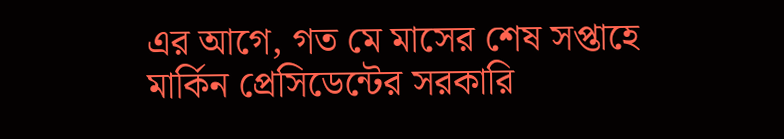এর আগে, গত মে মাসের শেষ সপ্তাহে মার্কিন প্রেসিডেন্টের সরকারি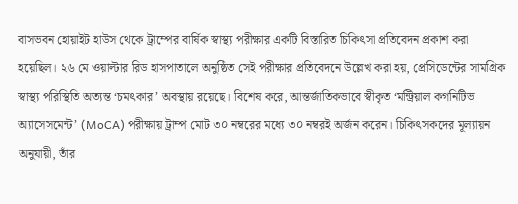বাসভবন হোয়াইট হাউস থেকে ট্রাম্পের বার্ষিক স্বাস্থ্য পরীক্ষার একটি বিস্তারিত চিকিৎসা প্রতিবেদন প্রকাশ করা হয়েছিল। ২৬ মে ওয়াল্টার রিড হাসপাতালে অনুষ্ঠিত সেই পরীক্ষার প্রতিবেদনে উল্লেখ করা হয়, প্রেসিডেন্টের সামগ্রিক স্বাস্থ্য পরিস্থিতি অত্যন্ত ‘চমৎকার’ অবস্থায় রয়েছে। বিশেষ করে, আন্তর্জাতিকভাবে স্বীকৃত ‘মন্ট্রিয়াল কগনিটিভ অ্যাসেসমেন্ট’ (MoCA) পরীক্ষায় ট্রাম্প মোট ৩০ নম্বরের মধ্যে ৩০ নম্বরই অর্জন করেন। চিকিৎসকদের মূল্যায়ন অনুযায়ী, তাঁর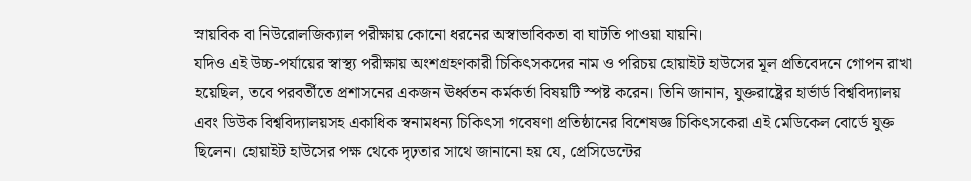স্নায়বিক বা নিউরোলজিক্যাল পরীক্ষায় কোনো ধরনের অস্বাভাবিকতা বা ঘাটতি পাওয়া যায়নি।
যদিও এই উচ্চ-পর্যায়ের স্বাস্থ্য পরীক্ষায় অংশগ্রহণকারী চিকিৎসকদের নাম ও পরিচয় হোয়াইট হাউসের মূল প্রতিবেদনে গোপন রাখা হয়েছিল, তবে পরবর্তীতে প্রশাসনের একজন ঊর্ধ্বতন কর্মকর্তা বিষয়টি স্পষ্ট করেন। তিনি জানান, যুক্তরাষ্ট্রের হার্ভার্ড বিশ্ববিদ্যালয় এবং ডিউক বিশ্ববিদ্যালয়সহ একাধিক স্বনামধন্য চিকিৎসা গবেষণা প্রতিষ্ঠানের বিশেষজ্ঞ চিকিৎসকেরা এই মেডিকেল বোর্ডে যুক্ত ছিলেন। হোয়াইট হাউসের পক্ষ থেকে দৃঢ়তার সাথে জানানো হয় যে, প্রেসিডেন্টের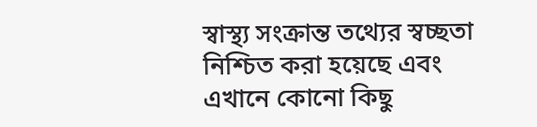স্বাস্থ্য সংক্রান্ত তথ্যের স্বচ্ছতা নিশ্চিত করা হয়েছে এবং এখানে কোনো কিছু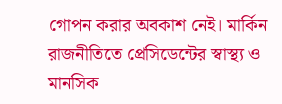গোপন করার অবকাশ নেই। মার্কিন রাজনীতিতে প্রেসিডেন্টের স্বাস্থ্য ও মানসিক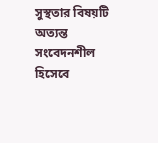সুস্থতার বিষয়টি অত্যন্ত সংবেদনশীল হিসেবে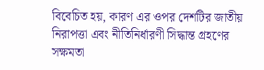বিবেচিত হয়, কারণ এর ওপর দেশটির জাতীয় নিরাপত্তা এবং নীতিনির্ধারণী সিদ্ধান্ত গ্রহণের সক্ষমতা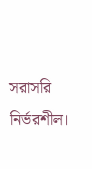সরাসরি নির্ভরশীল।